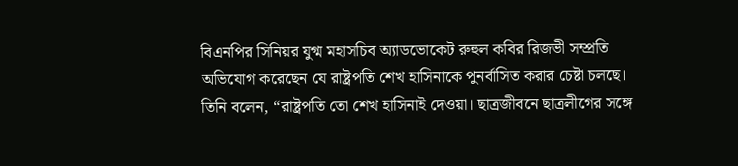বিএনপির সিনিয়র যুগ্ম মহাসচিব অ্যাডভোকেট রুহুল কবির রিজভী সম্প্রতি অভিযোগ করেছেন যে রাষ্ট্রপতি শেখ হাসিনাকে পুনর্বাসিত করার চেষ্টা চলছে। তিনি বলেন, “রাষ্ট্রপতি তো শেখ হাসিনাই দেওয়া। ছাত্রজীবনে ছাত্রলীগের সঙ্গে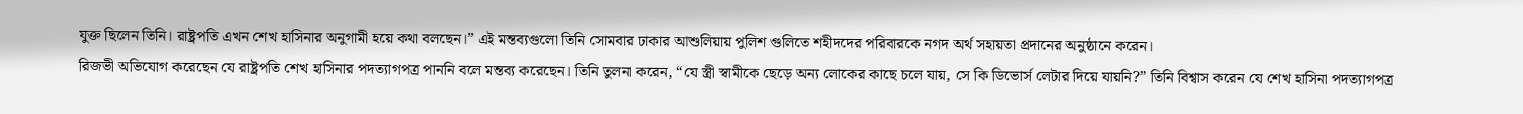যুক্ত ছিলেন তিনি। রাষ্ট্রপতি এখন শেখ হাসিনার অনুগামী হয়ে কথা বলছেন।” এই মন্তব্যগুলো তিনি সোমবার ঢাকার আশুলিয়ায় পুলিশ গুলিতে শহীদদের পরিবারকে নগদ অর্থ সহায়তা প্রদানের অনুষ্ঠানে করেন।
রিজভী অভিযোগ করেছেন যে রাষ্ট্রপতি শেখ হাসিনার পদত্যাগপত্র পাননি বলে মন্তব্য করেছেন। তিনি তুলনা করেন, “যে স্ত্রী স্বামীকে ছেড়ে অন্য লোকের কাছে চলে যায়, সে কি ডিভোর্স লেটার দিয়ে যায়নি?” তিনি বিশ্বাস করেন যে শেখ হাসিনা পদত্যাগপত্র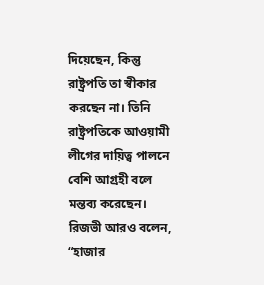দিয়েছেন, কিন্তু রাষ্ট্রপতি তা স্বীকার করছেন না। তিনি রাষ্ট্রপতিকে আওয়ামী লীগের দায়িত্ব পালনে বেশি আগ্রহী বলে মন্তব্য করেছেন।
রিজভী আরও বলেন, “হাজার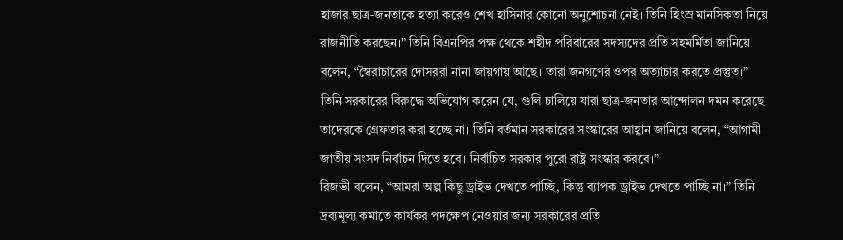হাজার ছাত্র-জনতাকে হত্যা করেও শেখ হাসিনার কোনো অনুশোচনা নেই। তিনি হিংস্র মানসিকতা নিয়ে রাজনীতি করছেন।” তিনি বিএনপির পক্ষ থেকে শহীদ পরিবারের সদস্যদের প্রতি সহমর্মিতা জানিয়ে বলেন, “স্বৈরাচারের দোসররা নানা জায়গায় আছে। তারা জনগণের ওপর অত্যাচার করতে প্রস্তুত।”
তিনি সরকারের বিরুদ্ধে অভিযোগ করেন যে, গুলি চালিয়ে যারা ছাত্র-জনতার আন্দোলন দমন করেছে তাদেরকে গ্রেফতার করা হচ্ছে না। তিনি বর্তমান সরকারের সংস্কারের আহ্বান জানিয়ে বলেন, “আগামী জাতীয় সংসদ নির্বাচন দিতে হবে। নির্বাচিত সরকার পুরো রাষ্ট্র সংস্কার করবে।”
রিজভী বলেন, “আমরা অল্প কিছু ড্রাইভ দেখতে পাচ্ছি, কিন্তু ব্যাপক ড্রাইভ দেখতে পাচ্ছি না।” তিনি দ্রব্যমূল্য কমাতে কার্যকর পদক্ষেপ নেওয়ার জন্য সরকারের প্রতি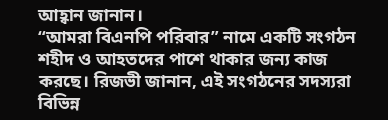আহ্বান জানান।
“আমরা বিএনপি পরিবার” নামে একটি সংগঠন শহীদ ও আহতদের পাশে থাকার জন্য কাজ করছে। রিজভী জানান, এই সংগঠনের সদস্যরা বিভিন্ন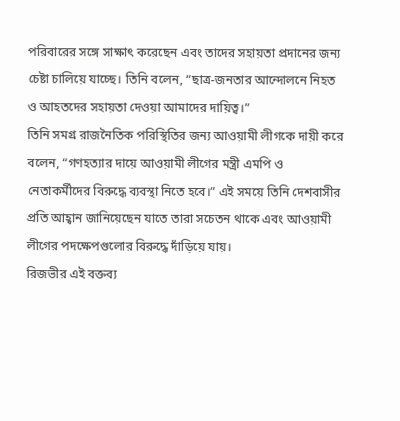পরিবারের সঙ্গে সাক্ষাৎ করেছেন এবং তাদের সহায়তা প্রদানের জন্য চেষ্টা চালিয়ে যাচ্ছে। তিনি বলেন, “ছাত্র-জনতার আন্দোলনে নিহত ও আহতদের সহায়তা দেওয়া আমাদের দায়িত্ব।”
তিনি সমগ্র রাজনৈতিক পরিস্থিতির জন্য আওয়ামী লীগকে দায়ী করে বলেন, “গণহত্যার দায়ে আওয়ামী লীগের মন্ত্রী এমপি ও নেতাকর্মীদের বিরুদ্ধে ব্যবস্থা নিতে হবে।” এই সময়ে তিনি দেশবাসীর প্রতি আহ্বান জানিয়েছেন যাতে তারা সচেতন থাকে এবং আওয়ামী লীগের পদক্ষেপগুলোর বিরুদ্ধে দাঁড়িয়ে যায়।
রিজভীর এই বক্তব্য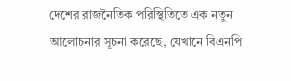দেশের রাজনৈতিক পরিস্থিতিতে এক নতুন আলোচনার সূচনা করেছে, যেখানে বিএনপি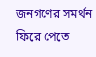জনগণের সমর্থন ফিরে পেতে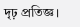দৃঢ় প্রতিজ্ঞ।